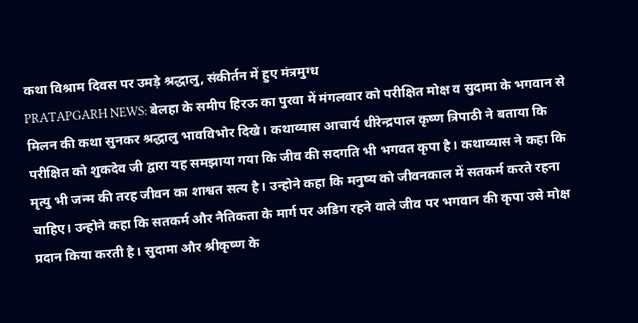कथा विश्राम दिवस पर उमड़े श्रद्धालु, संकीर्तन में हुए मंत्रमुग्ध
PRATAPGARH NEWS: बेलहा के समीप हिरऊ का पुरवा में मंगलवार को परीक्षित मोक्ष व सुदामा के भगवान से मिलन की कथा सुनकर श्रद्धालु भावविभोर दिखे। कथाव्यास आचार्य धीरेन्द्रपाल कृष्ण त्रिपाठी ने बताया कि परीक्षित को शुकदेव जी द्वारा यह समझाया गया कि जीव की सदगति भी भगवत कृपा है। कथाव्यास ने कहा कि मृत्यु भी जन्म की तरह जीवन का शाश्वत सत्य है। उन्होने कहा कि मनुष्य को जीवनकाल में सतकर्म करते रहना चाहिए। उन्होने कहा कि सतकर्म और नैतिकता के मार्ग पर अडिग रहने वाले जीव पर भगवान की कृपा उसे मोक्ष प्रदान किया करती है। सुदामा और श्रीकृष्ण के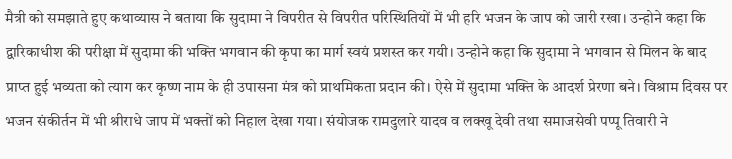मैत्री को समझाते हुए कथाव्यास ने बताया कि सुदामा ने विपरीत से विपरीत परिस्थितियों में भी हरि भजन के जाप को जारी रखा। उन्होने कहा कि द्वारिकाधीश की परीक्षा में सुदामा की भक्ति भगवान की कृपा का मार्ग स्वयं प्रशस्त कर गयी। उन्होने कहा कि सुदामा ने भगवान से मिलन के बाद प्राप्त हुई भव्यता को त्याग कर कृष्ण नाम के ही उपासना मंत्र को प्राथमिकता प्रदान की। ऐसे में सुदामा भक्ति के आदर्श प्रेरणा बने। विश्राम दिवस पर भजन संकीर्तन में भी श्रीराधे जाप में भक्तों को निहाल देखा गया। संयोजक रामदुलारे यादव व लक्खू देवी तथा समाजसेवी पप्पू तिवारी ने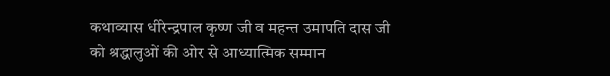कथाव्यास धीरेन्द्रपाल कृष्ण जी व महन्त उमापति दास जी को श्रद्धालुओं की ओर से आध्यात्मिक सम्मान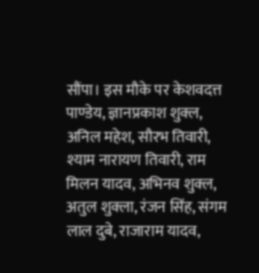सौंपा। इस मौके पर केशवदत्त पाण्डेय, ज्ञानप्रकाश शुक्ल, अनिल महेश, सौरभ तिवारी, श्याम नारायण तिवारी, राम मिलन यादव, अभिनव शुक्ल, अतुल शुक्ला, रंजन सिंह, संगम लाल दुबे, राजाराम यादव,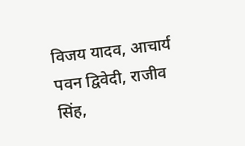विजय यादव, आचार्य पवन द्विवेदी, राजीव सिंह,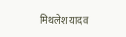मिथलेश यादव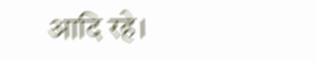आदि रहे।